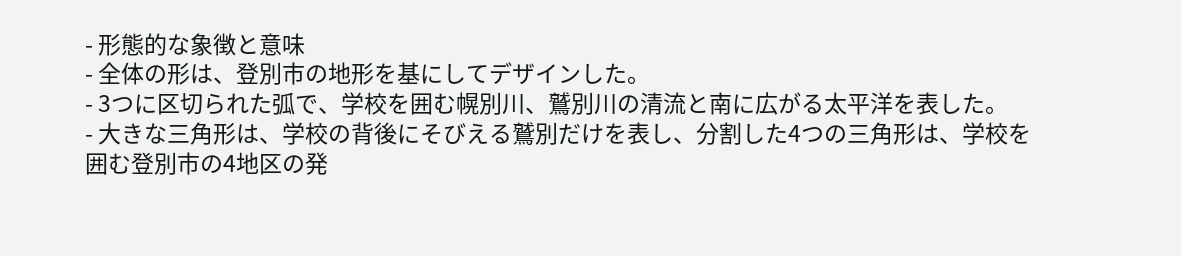- 形態的な象徴と意味
- 全体の形は、登別市の地形を基にしてデザインした。
- 3つに区切られた弧で、学校を囲む幌別川、鷲別川の清流と南に広がる太平洋を表した。
- 大きな三角形は、学校の背後にそびえる鷲別だけを表し、分割した4つの三角形は、学校を囲む登別市の4地区の発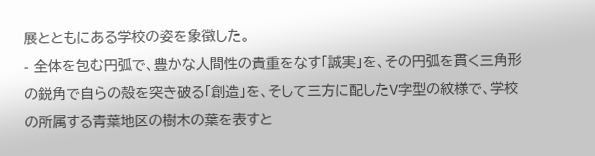展とともにある学校の姿を象徴した。
- 全体を包む円弧で、豊かな人間性の貴重をなす「誠実」を、その円弧を貫く三角形の鋭角で自らの殻を突き破る「創造」を、そして三方に配したV字型の紋様で、学校の所属する青葉地区の樹木の葉を表すと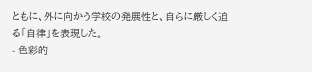ともに、外に向かう学校の発展性と、自らに厳しく迫る「自律」を表現した。
- 色彩的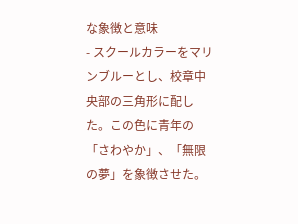な象徴と意味
- スクールカラーをマリンブルーとし、校章中央部の三角形に配した。この色に青年の「さわやか」、「無限の夢」を象徴させた。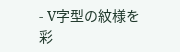- V字型の紋様を彩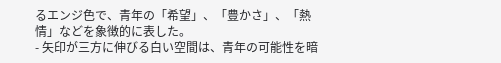るエンジ色で、青年の「希望」、「豊かさ」、「熱情」などを象徴的に表した。
- 矢印が三方に伸びる白い空間は、青年の可能性を暗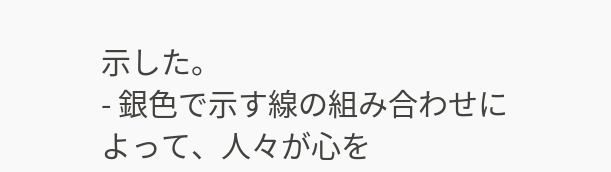示した。
- 銀色で示す線の組み合わせによって、人々が心を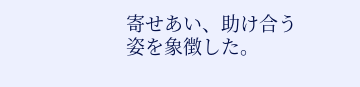寄せあい、助け合う姿を象徴した。